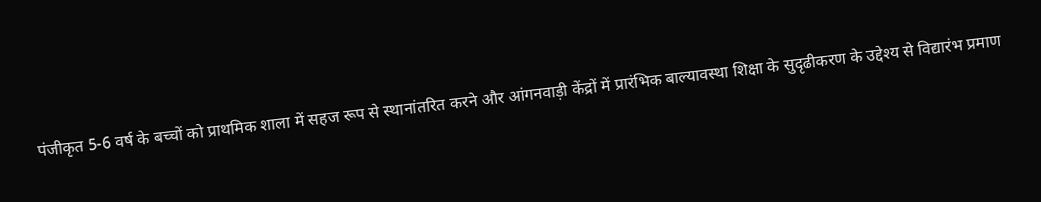पंजीकृत 5-6 वर्ष के बच्चों को प्राथमिक शाला में सहज रूप से स्थानांतरित करने और आंगनवाड़ी केंद्रों में प्रारंभिक बाल्यावस्था शिक्षा के सुदृढीकरण के उद्देश्य से विद्यारंभ प्रमाण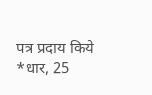पत्र प्रदाय किये
*धार, 25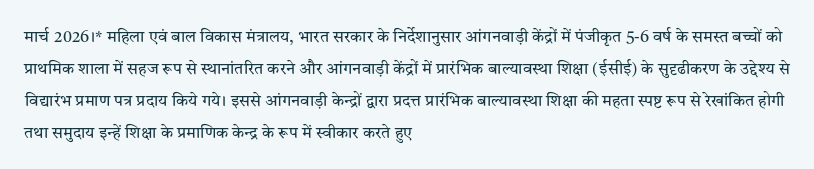मार्च 2026।* महिला एवं बाल विकास मंत्रालय, भारत सरकार के निर्देशानुसार आंगनवाड़ी केंद्रों में पंजीकृत 5-6 वर्ष के समस्त बच्चों को प्राथमिक शाला में सहज रूप से स्थानांतरित करने और आंगनवाड़ी केंद्रों में प्रारंभिक बाल्यावस्था शिक्षा (ईसीई) के सुदृढीकरण के उद्देश्य से विद्यारंभ प्रमाण पत्र प्रदाय किये गये। इससे आंगनवाड़ी केन्द्रों द्वारा प्रदत्त प्रारंभिक बाल्यावस्था शिक्षा की महता स्पष्ट रूप से रेखांकित होगी तथा समुदाय इन्हें शिक्षा के प्रमाणिक केन्द्र के रूप में स्वीकार करते हुए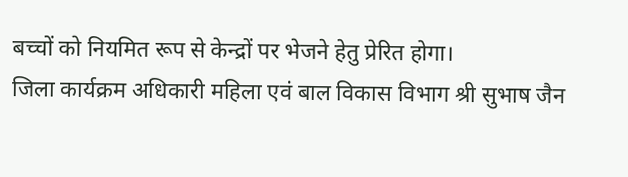बच्चों को नियमित रूप से केन्द्रों पर भेजने हेतु प्रेरित होगा।
जिला कार्यक्रम अधिकारी महिला एवं बाल विकास विभाग श्री सुभाष जैन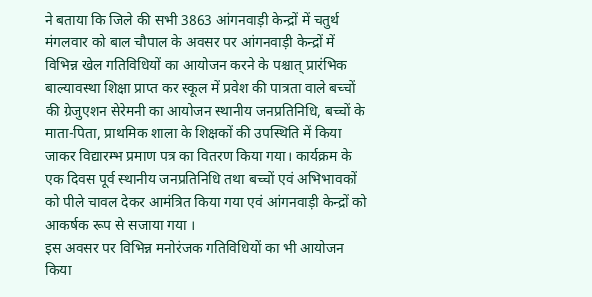ने बताया कि जिले की सभी 3863 आंगनवाड़ी केन्द्रों में चतुर्थ मंगलवार को बाल चौपाल के अवसर पर आंगनवाड़ी केन्द्रों में विभिन्न खेल गतिविधियों का आयोजन करने के पश्चात् प्रारंभिक बाल्यावस्था शिक्षा प्राप्त कर स्कूल में प्रवेश की पात्रता वाले बच्चों की ग्रेजुएशन सेरेमनी का आयोजन स्थानीय जनप्रतिनिधि, बच्चों के माता-पिता, प्राथमिक शाला के शिक्षकों की उपस्थिति में किया जाकर विद्यारम्भ प्रमाण पत्र का वितरण किया गया। कार्यक्रम के एक दिवस पूर्व स्थानीय जनप्रतिनिधि तथा बच्चों एवं अभिभावकों को पीले चावल देकर आमंत्रित किया गया एवं आंगनवाड़ी केन्द्रों को आकर्षक रूप से सजाया गया ।
इस अवसर पर विभिन्न मनोरंजक गतिविधियों का भी आयोजन किया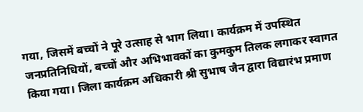गया, जिसमें बच्चों ने पूरे उत्साह से भाग लिया। कार्यक्रम में उपस्थित जनप्रतिनिधियों, बच्चों और अभिभावकों का कुमकुम तिलक लगाकर स्वागत किया गया। जिला कार्यक्रम अधिकारी श्री सुभाष जैन द्वारा विद्यारंभ प्रमाण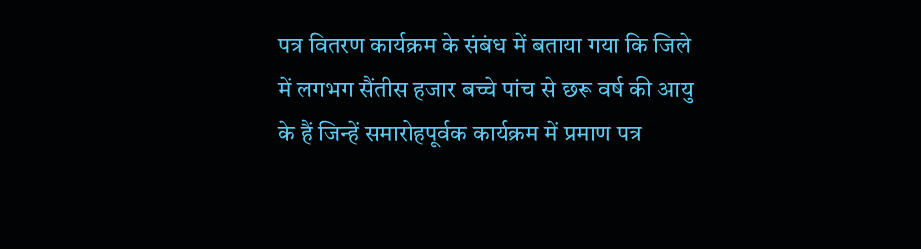पत्र वितरण कार्यक्रम के संबंध में बताया गया कि जिले में लगभग सैंतीस हजार बच्चे पांच से छरू वर्ष की आयु के हैं जिन्हें समारोहपूर्वक कार्यक्रम में प्रमाण पत्र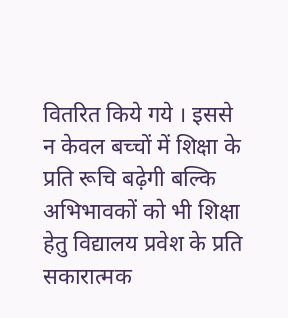वितरित किये गये । इससे न केवल बच्चों में शिक्षा के प्रति रूचि बढ़ेगी बल्कि अभिभावकों को भी शिक्षा हेतु विद्यालय प्रवेश के प्रति सकारात्मक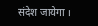संदेश जायेगा ।